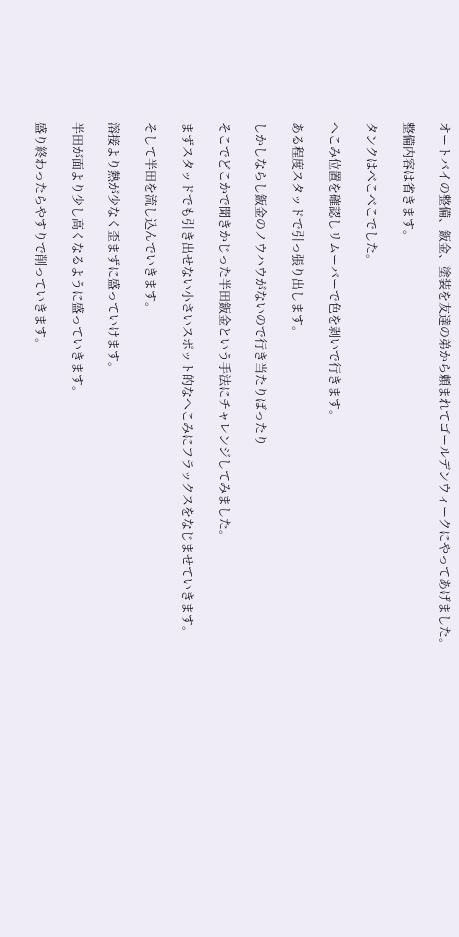オートバイの整備、鈑金、塗装を友達の弟から頼まれてゴールデンウィークにやってあげました。

整備内容は省きます。

タンクはべこべこでした。

へこみ位置を確認しリムーバーで色を剥いで行きます。

ある程度スタッドで引っ張り出します。

しかしならし鈑金のノウハウがないので行き当たりばったり

そこでどこかで聞きかじった半田鈑金という手法にチャレンジしてみました。

まずスタッドでも引き出せない小さいスポット的なへこみにフラックスをなじませていきます。

そして半田を流し込んでいきます。

溶接より熱が少なく歪まずに盛っていけます。

半田が面より少し高くなるように盛っていきます。

盛り終わったらやすりで削っていきます。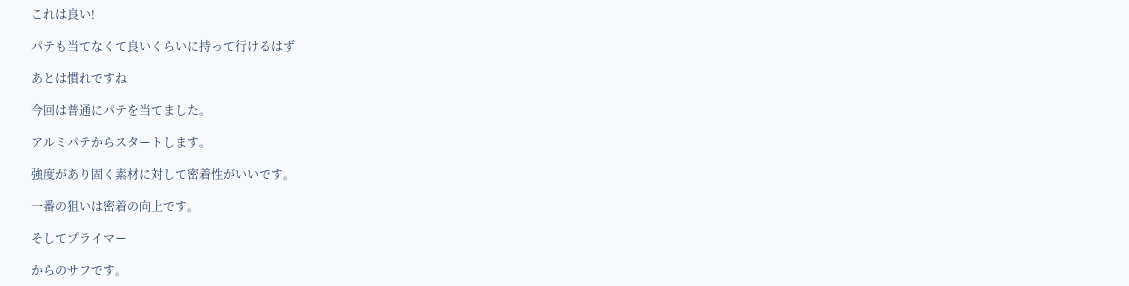これは良い!

パテも当てなくて良いくらいに持って行けるはず

あとは慣れですね

今回は普通にパテを当てました。

アルミパテからスタートします。

強度があり固く素材に対して密着性がいいです。

一番の狙いは密着の向上です。

そしてプライマー

からのサフです。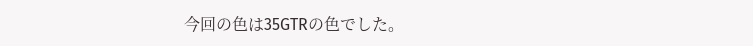今回の色は35GTRの色でした。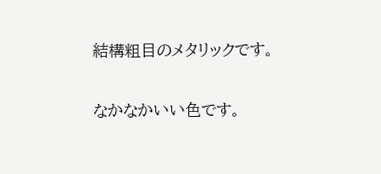結構粗目のメタリックです。

なかなかいい色です。